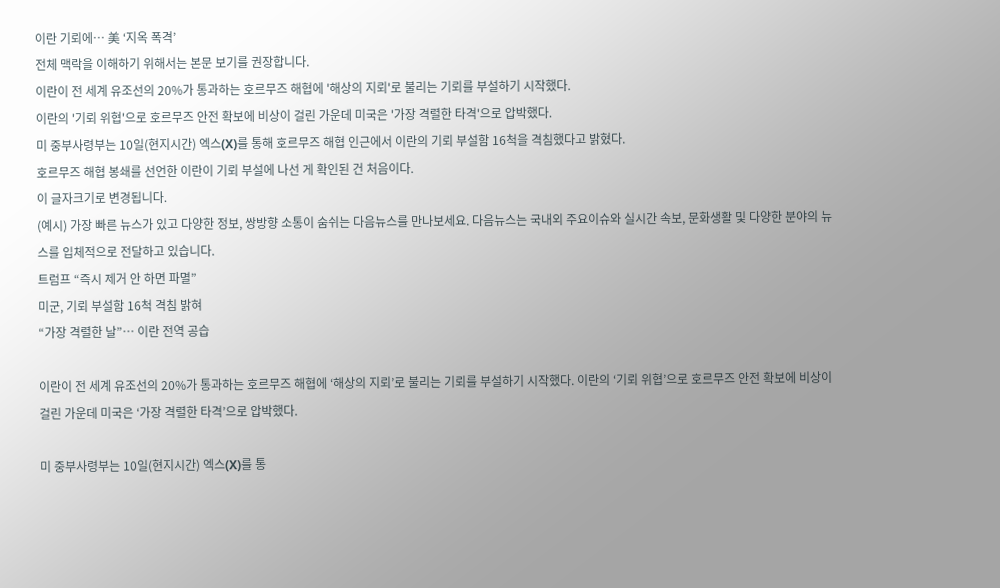이란 기뢰에… 美 ‘지옥 폭격’
전체 맥락을 이해하기 위해서는 본문 보기를 권장합니다.
이란이 전 세계 유조선의 20%가 통과하는 호르무즈 해협에 '해상의 지뢰'로 불리는 기뢰를 부설하기 시작했다.
이란의 '기뢰 위협'으로 호르무즈 안전 확보에 비상이 걸린 가운데 미국은 '가장 격렬한 타격'으로 압박했다.
미 중부사령부는 10일(현지시간) 엑스(X)를 통해 호르무즈 해협 인근에서 이란의 기뢰 부설함 16척을 격침했다고 밝혔다.
호르무즈 해협 봉쇄를 선언한 이란이 기뢰 부설에 나선 게 확인된 건 처음이다.
이 글자크기로 변경됩니다.
(예시) 가장 빠른 뉴스가 있고 다양한 정보, 쌍방향 소통이 숨쉬는 다음뉴스를 만나보세요. 다음뉴스는 국내외 주요이슈와 실시간 속보, 문화생활 및 다양한 분야의 뉴스를 입체적으로 전달하고 있습니다.
트럼프 “즉시 제거 안 하면 파멸”
미군, 기뢰 부설함 16척 격침 밝혀
“가장 격렬한 날”… 이란 전역 공습

이란이 전 세계 유조선의 20%가 통과하는 호르무즈 해협에 ‘해상의 지뢰’로 불리는 기뢰를 부설하기 시작했다. 이란의 ‘기뢰 위협’으로 호르무즈 안전 확보에 비상이 걸린 가운데 미국은 ‘가장 격렬한 타격’으로 압박했다.

미 중부사령부는 10일(현지시간) 엑스(X)를 통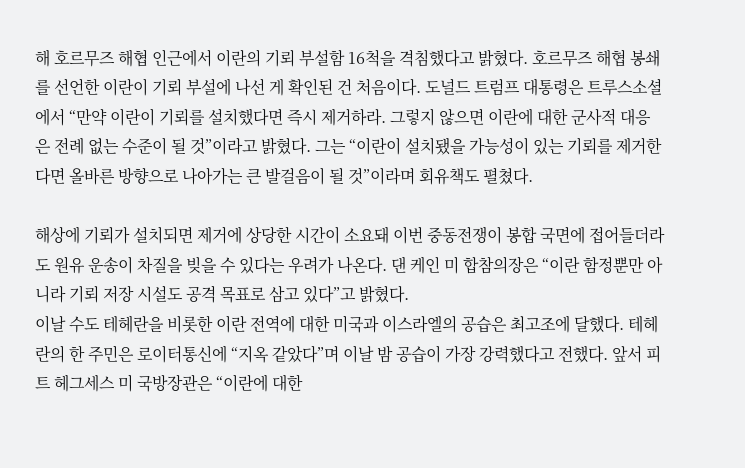해 호르무즈 해협 인근에서 이란의 기뢰 부설함 16척을 격침했다고 밝혔다. 호르무즈 해협 봉쇄를 선언한 이란이 기뢰 부설에 나선 게 확인된 건 처음이다. 도널드 트럼프 대통령은 트루스소셜에서 “만약 이란이 기뢰를 설치했다면 즉시 제거하라. 그렇지 않으면 이란에 대한 군사적 대응은 전례 없는 수준이 될 것”이라고 밝혔다. 그는 “이란이 설치됐을 가능성이 있는 기뢰를 제거한다면 올바른 방향으로 나아가는 큰 발걸음이 될 것”이라며 회유책도 펼쳤다.

해상에 기뢰가 설치되면 제거에 상당한 시간이 소요돼 이번 중동전쟁이 봉합 국면에 접어들더라도 원유 운송이 차질을 빚을 수 있다는 우려가 나온다. 댄 케인 미 합참의장은 “이란 함정뿐만 아니라 기뢰 저장 시설도 공격 목표로 삼고 있다”고 밝혔다.
이날 수도 테헤란을 비롯한 이란 전역에 대한 미국과 이스라엘의 공습은 최고조에 달했다. 테헤란의 한 주민은 로이터통신에 “지옥 같았다”며 이날 밤 공습이 가장 강력했다고 전했다. 앞서 피트 헤그세스 미 국방장관은 “이란에 대한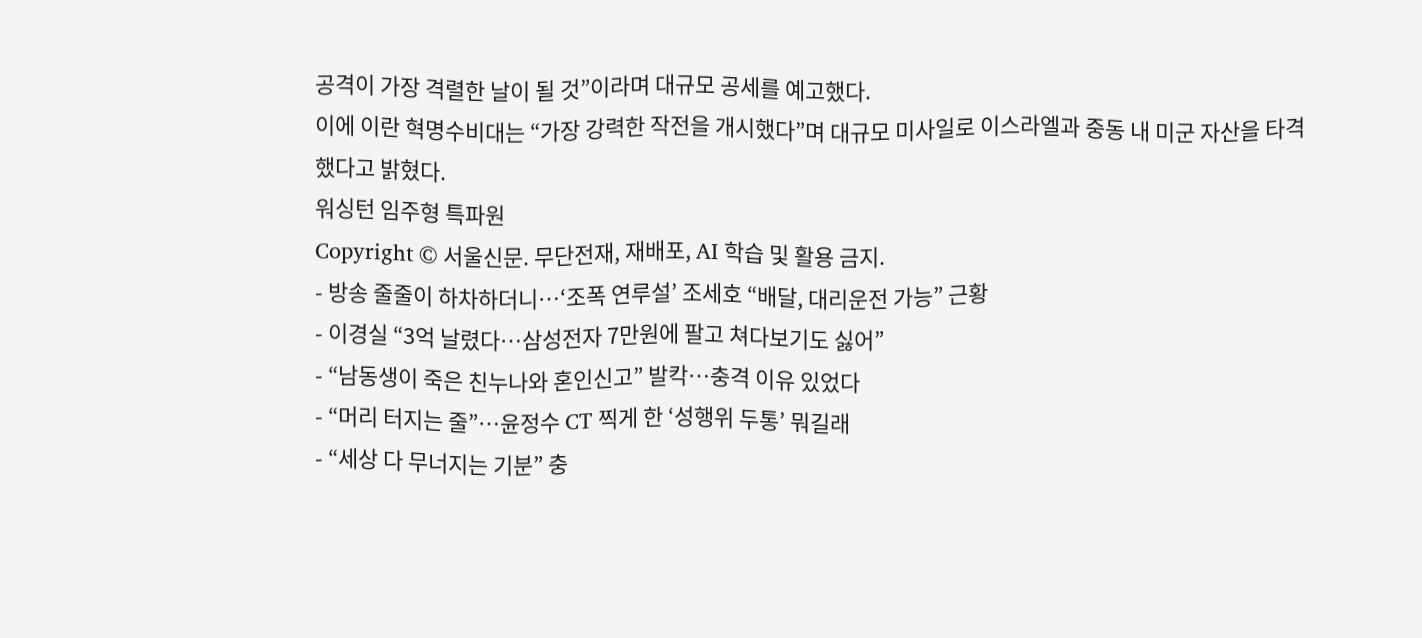공격이 가장 격렬한 날이 될 것”이라며 대규모 공세를 예고했다.
이에 이란 혁명수비대는 “가장 강력한 작전을 개시했다”며 대규모 미사일로 이스라엘과 중동 내 미군 자산을 타격했다고 밝혔다.
워싱턴 임주형 특파원
Copyright © 서울신문. 무단전재, 재배포, AI 학습 및 활용 금지.
- 방송 줄줄이 하차하더니…‘조폭 연루설’ 조세호 “배달, 대리운전 가능” 근황
- 이경실 “3억 날렸다…삼성전자 7만원에 팔고 쳐다보기도 싫어”
- “남동생이 죽은 친누나와 혼인신고” 발칵…충격 이유 있었다
- “머리 터지는 줄”…윤정수 CT 찍게 한 ‘성행위 두통’ 뭐길래
- “세상 다 무너지는 기분” 충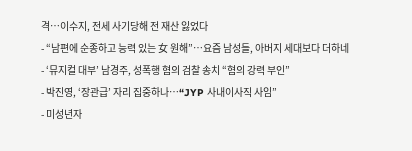격…이수지, 전세 사기당해 전 재산 잃었다
- “남편에 순종하고 능력 있는 女 원해”…요즘 남성들, 아버지 세대보다 더하네
- ‘뮤지컬 대부’ 남경주, 성폭행 혐의 검찰 송치 “혐의 강력 부인”
- 박진영, ‘장관급’ 자리 집중하나…“JYP 사내이사직 사임”
- 미성년자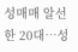성매매 알선한 20대…성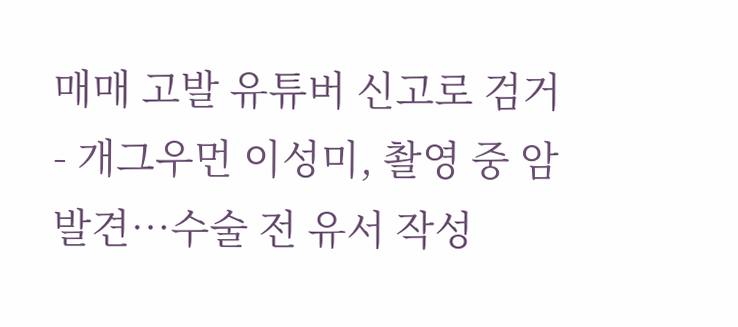매매 고발 유튜버 신고로 검거
- 개그우먼 이성미, 촬영 중 암 발견…수술 전 유서 작성